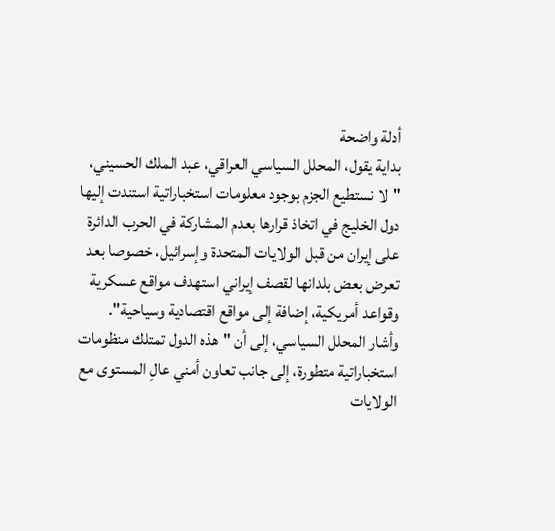أدلة واضحة
بداية يقول، المحلل السياسي العراقي، عبد الملك الحسيني، "لا نستطيع الجزم بوجود معلومات استخباراتية استندت إليها دول الخليج في اتخاذ قرارها بعدم المشاركة في الحرب الدائرة على إيران من قبل الولايات المتحدة وإسرائيل، خصوصا بعد تعرض بعض بلدانها لقصف إيراني استهدف مواقع عسكرية وقواعد أمريكية، إضافة إلى مواقع اقتصادية وسياحية".
وأشار المحلل السياسي، إلى أن "هذه الدول تمتلك منظومات استخباراتية متطورة، إلى جانب تعاون أمني عالِ المستوى مع الولايات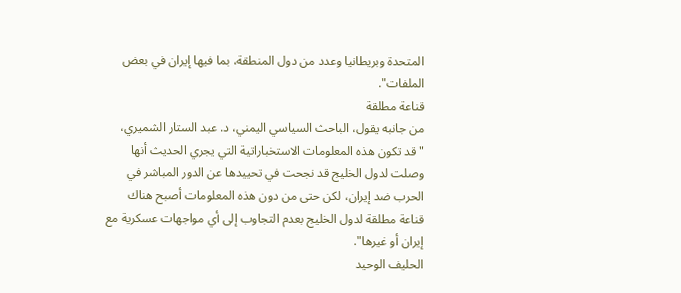المتحدة وبريطانيا وعدد من دول المنطقة، بما فيها إيران في بعض الملفات".
قناعة مطلقة
من جانبه يقول، الباحث السياسي اليمني، د. عبد الستار الشميري، "قد تكون هذه المعلومات الاستخباراتية التي يجري الحديث أنها وصلت لدول الخليج قد نجحت في تحييدها عن الدور المباشر في الحرب ضد إيران، لكن حتى من دون هذه المعلومات أصبح هناك قناعة مطلقة لدول الخليج بعدم التجاوب إلى أي مواجهات عسكرية مع إيران أو غيرها".
الحليف الوحيد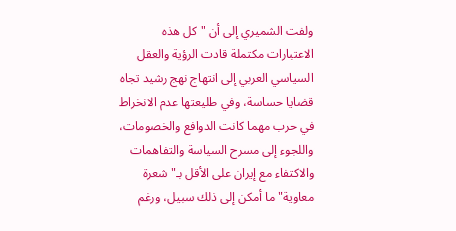ولفت الشميري إلى أن "كل هذه الاعتبارات مكتملة قادت الرؤية والعقل السياسي العربي إلى انتهاج نهج رشيد تجاه قضايا حساسة، وفي طليعتها عدم الانخراط في حرب مهما كانت الدوافع والخصومات، واللجوء إلى مسرح السياسة والتفاهمات والاكتفاء مع إيران على الأقل بـ"شعرة معاوية" ما أمكن إلى ذلك سبيل، ورغم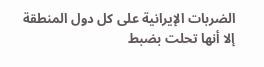الضربات الإيرانية على كل دول المنطقة إلا أنها تحلت بضبط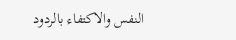النفس والاكتفاء بالردود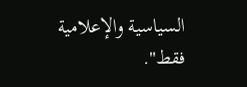السياسية والإعلامية فقط".